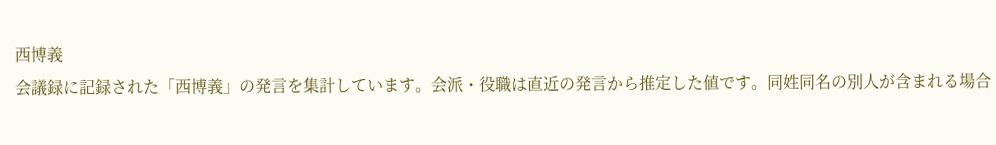西博義
会議録に記録された「西博義」の発言を集計しています。会派・役職は直近の発言から推定した値です。同姓同名の別人が含まれる場合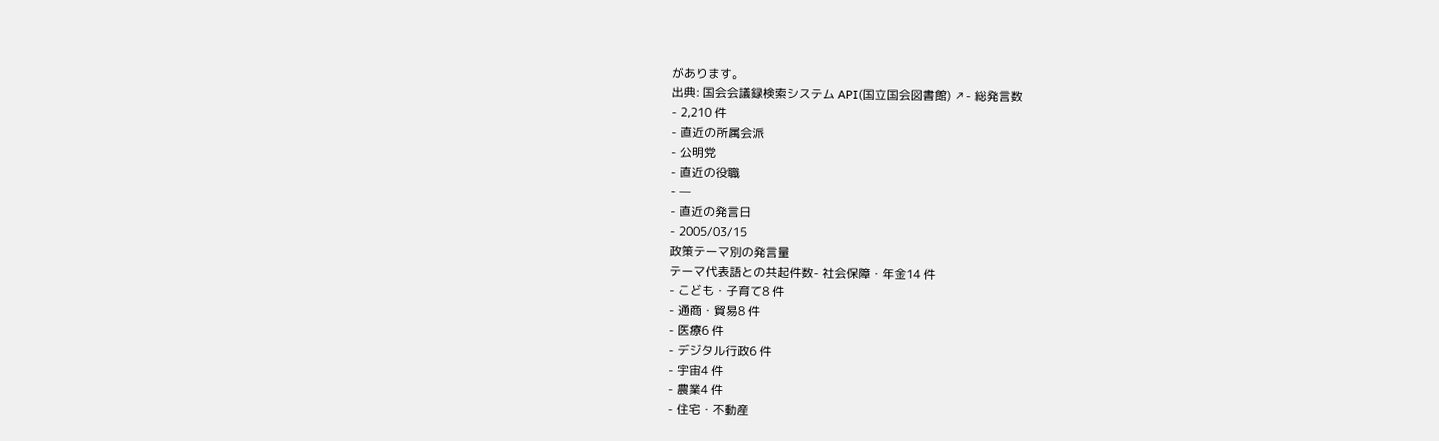があります。
出典: 国会会議録検索システム API(国立国会図書館) ↗- 総発言数
- 2,210 件
- 直近の所属会派
- 公明党
- 直近の役職
- —
- 直近の発言日
- 2005/03/15
政策テーマ別の発言量
テーマ代表語との共起件数- 社会保障・年金14 件
- こども・子育て8 件
- 通商・貿易8 件
- 医療6 件
- デジタル行政6 件
- 宇宙4 件
- 農業4 件
- 住宅・不動産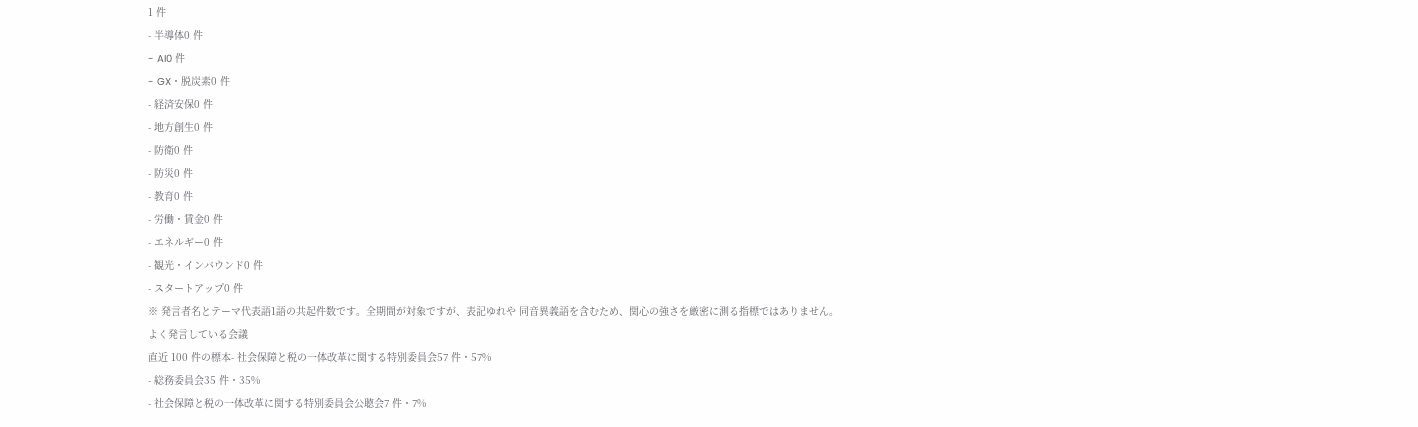1 件
- 半導体0 件
- AI0 件
- GX・脱炭素0 件
- 経済安保0 件
- 地方創生0 件
- 防衛0 件
- 防災0 件
- 教育0 件
- 労働・賃金0 件
- エネルギー0 件
- 観光・インバウンド0 件
- スタートアップ0 件
※ 発言者名とテーマ代表語1語の共起件数です。全期間が対象ですが、表記ゆれや 同音異義語を含むため、関心の強さを厳密に測る指標ではありません。
よく発言している会議
直近 100 件の標本- 社会保障と税の一体改革に関する特別委員会57 件・57%
- 総務委員会35 件・35%
- 社会保障と税の一体改革に関する特別委員会公聴会7 件・7%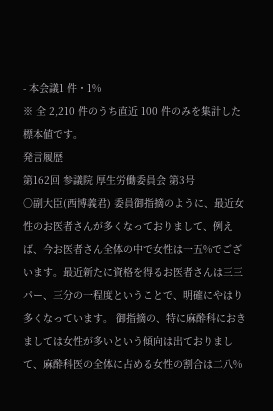- 本会議1 件・1%
※ 全 2,210 件のうち直近 100 件のみを集計した標本値です。
発言履歴
第162回 参議院 厚生労働委員会 第3号
○副大臣(西博義君) 委員御指摘のように、最近女性のお医者さんが多くなっておりまして、例えば、今お医者さん全体の中で女性は一五%でございます。最近新たに資格を得るお医者さんは三三パー、三分の一程度ということで、明確にやはり多くなっています。 御指摘の、特に麻酔科におきましては女性が多いという傾向は出ておりまして、麻酔科医の全体に占める女性の割合は二八%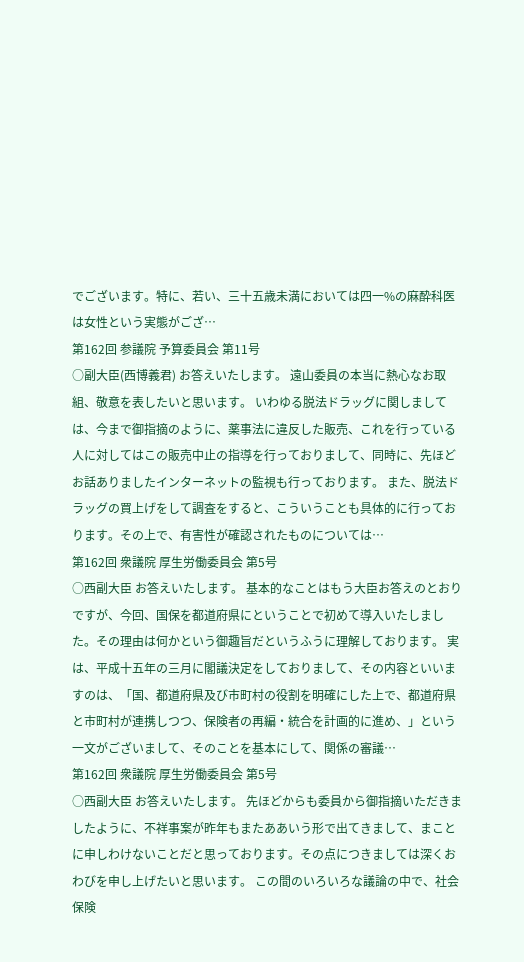でございます。特に、若い、三十五歳未満においては四一%の麻酔科医は女性という実態がござ…
第162回 参議院 予算委員会 第11号
○副大臣(西博義君) お答えいたします。 遠山委員の本当に熱心なお取組、敬意を表したいと思います。 いわゆる脱法ドラッグに関しましては、今まで御指摘のように、薬事法に違反した販売、これを行っている人に対してはこの販売中止の指導を行っておりまして、同時に、先ほどお話ありましたインターネットの監視も行っております。 また、脱法ドラッグの買上げをして調査をすると、こういうことも具体的に行っております。その上で、有害性が確認されたものについては…
第162回 衆議院 厚生労働委員会 第5号
○西副大臣 お答えいたします。 基本的なことはもう大臣お答えのとおりですが、今回、国保を都道府県にということで初めて導入いたしました。その理由は何かという御趣旨だというふうに理解しております。 実は、平成十五年の三月に閣議決定をしておりまして、その内容といいますのは、「国、都道府県及び市町村の役割を明確にした上で、都道府県と市町村が連携しつつ、保険者の再編・統合を計画的に進め、」という一文がございまして、そのことを基本にして、関係の審議…
第162回 衆議院 厚生労働委員会 第5号
○西副大臣 お答えいたします。 先ほどからも委員から御指摘いただきましたように、不祥事案が昨年もまたああいう形で出てきまして、まことに申しわけないことだと思っております。その点につきましては深くおわびを申し上げたいと思います。 この間のいろいろな議論の中で、社会保険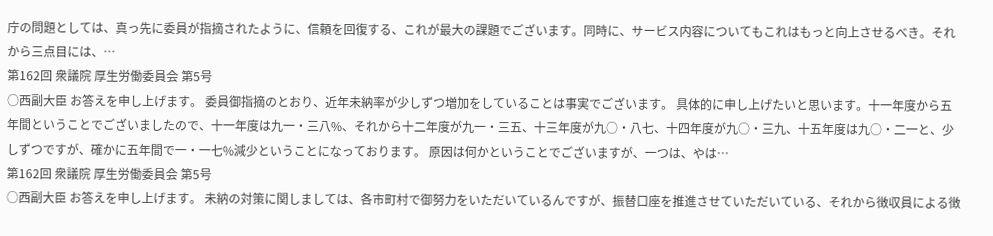庁の問題としては、真っ先に委員が指摘されたように、信頼を回復する、これが最大の課題でございます。同時に、サービス内容についてもこれはもっと向上させるべき。それから三点目には、…
第162回 衆議院 厚生労働委員会 第5号
○西副大臣 お答えを申し上げます。 委員御指摘のとおり、近年未納率が少しずつ増加をしていることは事実でございます。 具体的に申し上げたいと思います。十一年度から五年間ということでございましたので、十一年度は九一・三八%、それから十二年度が九一・三五、十三年度が九○・八七、十四年度が九○・三九、十五年度は九○・二一と、少しずつですが、確かに五年間で一・一七%減少ということになっております。 原因は何かということでございますが、一つは、やは…
第162回 衆議院 厚生労働委員会 第5号
○西副大臣 お答えを申し上げます。 未納の対策に関しましては、各市町村で御努力をいただいているんですが、振替口座を推進させていただいている、それから徴収員による徴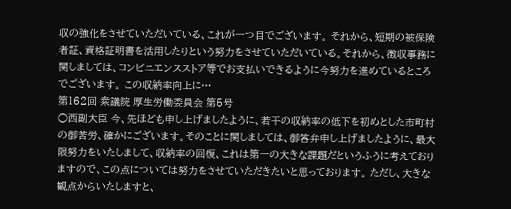収の強化をさせていただいている、これが一つ目でございます。 それから、短期の被保険者証、資格証明書を活用したりという努力をさせていただいている。それから、徴収事務に関しましては、コンビニエンスストア等でお支払いできるように今努力を進めているところでございます。 この収納率向上に…
第162回 衆議院 厚生労働委員会 第5号
○西副大臣 今、先ほども申し上げましたように、若干の収納率の低下を初めとした市町村の御苦労、確かにございます。そのことに関しましては、御答弁申し上げましたように、最大限努力をいたしまして、収納率の回復、これは第一の大きな課題だというふうに考えておりますので、この点については努力をさせていただきたいと思っております。 ただし、大きな観点からいたしますと、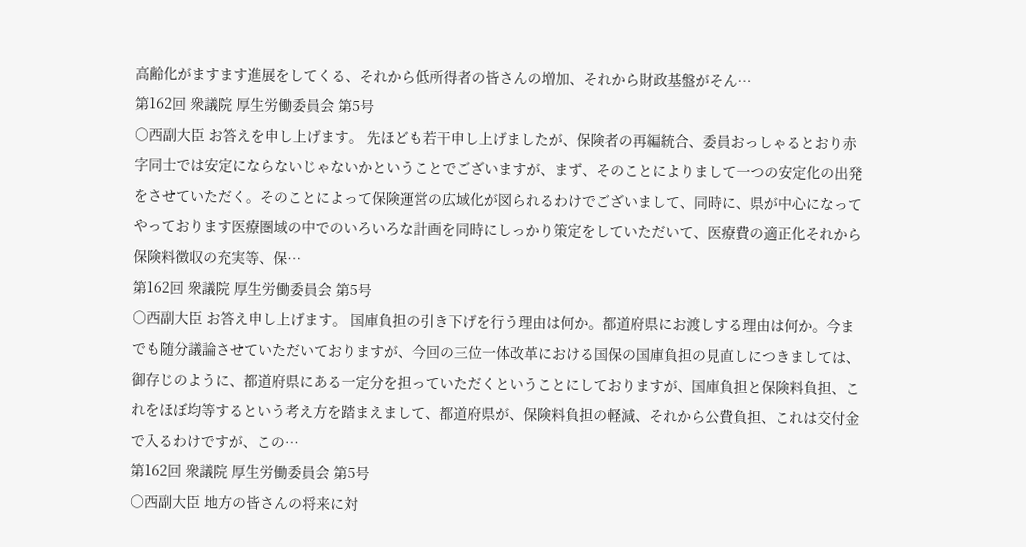高齢化がますます進展をしてくる、それから低所得者の皆さんの増加、それから財政基盤がそん…
第162回 衆議院 厚生労働委員会 第5号
○西副大臣 お答えを申し上げます。 先ほども若干申し上げましたが、保険者の再編統合、委員おっしゃるとおり赤字同士では安定にならないじゃないかということでございますが、まず、そのことによりまして一つの安定化の出発をさせていただく。そのことによって保険運営の広域化が図られるわけでございまして、同時に、県が中心になってやっております医療圏域の中でのいろいろな計画を同時にしっかり策定をしていただいて、医療費の適正化それから保険料徴収の充実等、保…
第162回 衆議院 厚生労働委員会 第5号
○西副大臣 お答え申し上げます。 国庫負担の引き下げを行う理由は何か。都道府県にお渡しする理由は何か。今までも随分議論させていただいておりますが、今回の三位一体改革における国保の国庫負担の見直しにつきましては、御存じのように、都道府県にある一定分を担っていただくということにしておりますが、国庫負担と保険料負担、これをほぼ均等するという考え方を踏まえまして、都道府県が、保険料負担の軽減、それから公費負担、これは交付金で入るわけですが、この…
第162回 衆議院 厚生労働委員会 第5号
○西副大臣 地方の皆さんの将来に対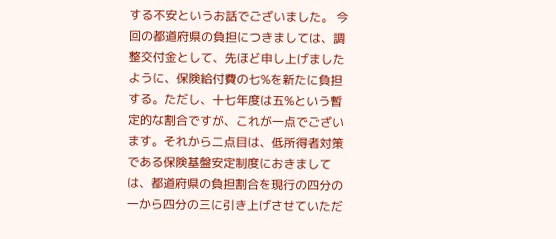する不安というお話でございました。 今回の都道府県の負担につきましては、調整交付金として、先ほど申し上げましたように、保険給付費の七%を新たに負担する。ただし、十七年度は五%という暫定的な割合ですが、これが一点でございます。それから二点目は、低所得者対策である保険基盤安定制度におきましては、都道府県の負担割合を現行の四分の一から四分の三に引き上げさせていただ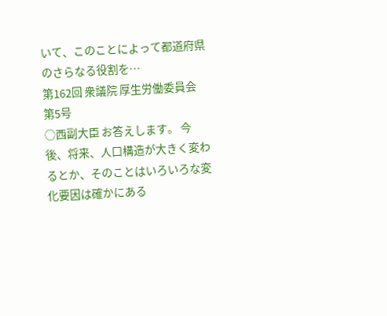いて、このことによって都道府県のさらなる役割を…
第162回 衆議院 厚生労働委員会 第5号
○西副大臣 お答えします。 今後、将来、人口構造が大きく変わるとか、そのことはいろいろな変化要因は確かにある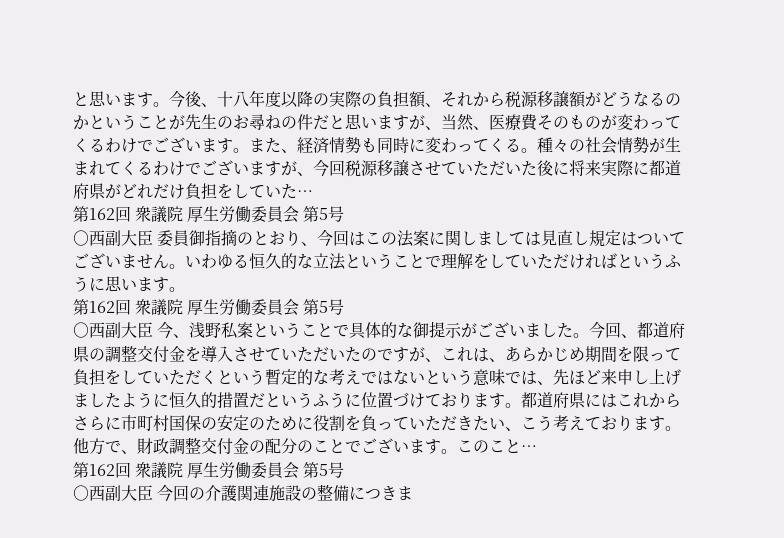と思います。今後、十八年度以降の実際の負担額、それから税源移譲額がどうなるのかということが先生のお尋ねの件だと思いますが、当然、医療費そのものが変わってくるわけでございます。また、経済情勢も同時に変わってくる。種々の社会情勢が生まれてくるわけでございますが、今回税源移譲させていただいた後に将来実際に都道府県がどれだけ負担をしていた…
第162回 衆議院 厚生労働委員会 第5号
○西副大臣 委員御指摘のとおり、今回はこの法案に関しましては見直し規定はついてございません。いわゆる恒久的な立法ということで理解をしていただければというふうに思います。
第162回 衆議院 厚生労働委員会 第5号
○西副大臣 今、浅野私案ということで具体的な御提示がございました。今回、都道府県の調整交付金を導入させていただいたのですが、これは、あらかじめ期間を限って負担をしていただくという暫定的な考えではないという意味では、先ほど来申し上げましたように恒久的措置だというふうに位置づけております。都道府県にはこれからさらに市町村国保の安定のために役割を負っていただきたい、こう考えております。 他方で、財政調整交付金の配分のことでございます。このこと…
第162回 衆議院 厚生労働委員会 第5号
○西副大臣 今回の介護関連施設の整備につきま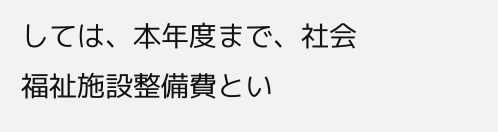しては、本年度まで、社会福祉施設整備費とい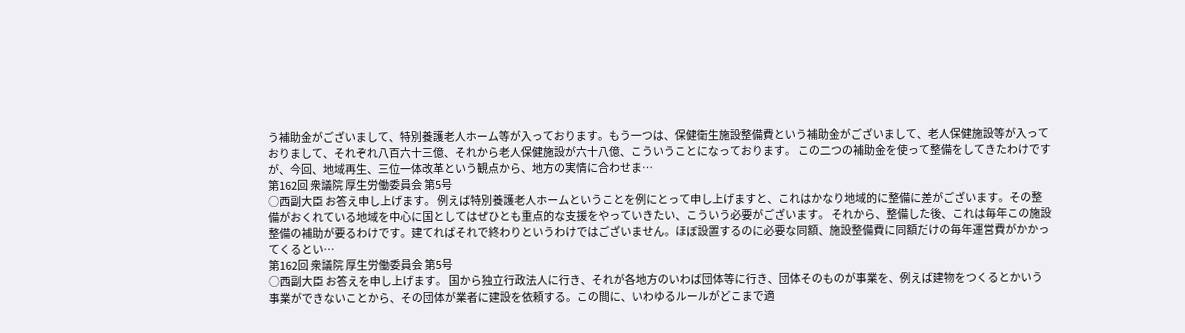う補助金がございまして、特別養護老人ホーム等が入っております。もう一つは、保健衛生施設整備費という補助金がございまして、老人保健施設等が入っておりまして、それぞれ八百六十三億、それから老人保健施設が六十八億、こういうことになっております。 この二つの補助金を使って整備をしてきたわけですが、今回、地域再生、三位一体改革という観点から、地方の実情に合わせま…
第162回 衆議院 厚生労働委員会 第5号
○西副大臣 お答え申し上げます。 例えば特別養護老人ホームということを例にとって申し上げますと、これはかなり地域的に整備に差がございます。その整備がおくれている地域を中心に国としてはぜひとも重点的な支援をやっていきたい、こういう必要がございます。 それから、整備した後、これは毎年この施設整備の補助が要るわけです。建てればそれで終わりというわけではございません。ほぼ設置するのに必要な同額、施設整備費に同額だけの毎年運営費がかかってくるとい…
第162回 衆議院 厚生労働委員会 第5号
○西副大臣 お答えを申し上げます。 国から独立行政法人に行き、それが各地方のいわば団体等に行き、団体そのものが事業を、例えば建物をつくるとかいう事業ができないことから、その団体が業者に建設を依頼する。この間に、いわゆるルールがどこまで適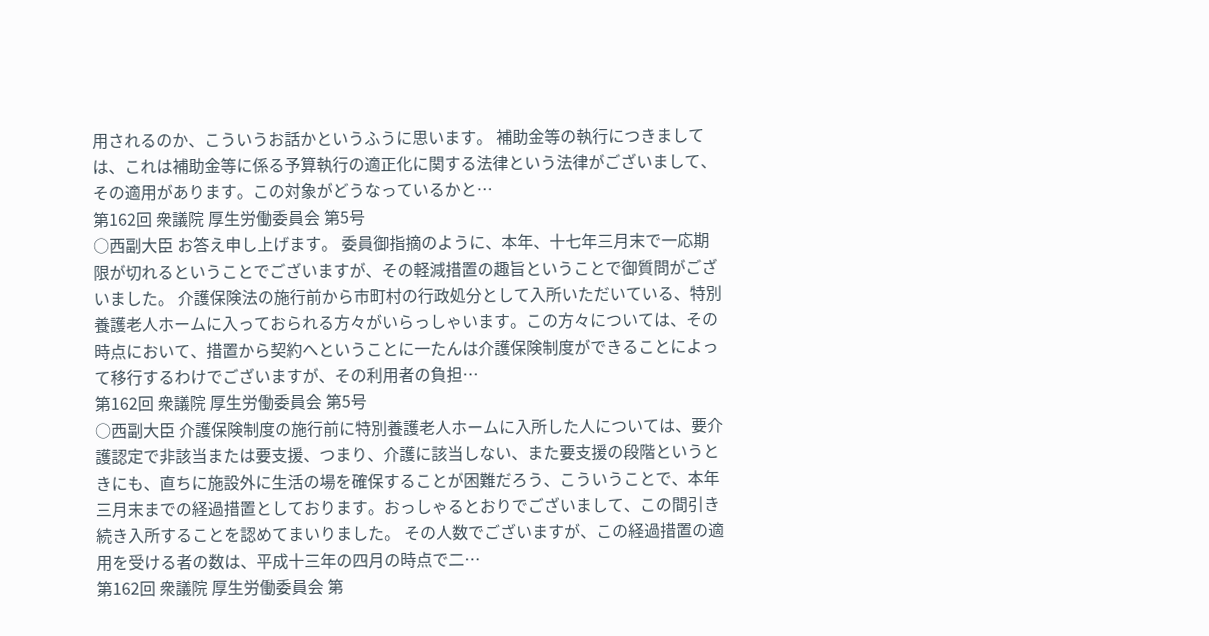用されるのか、こういうお話かというふうに思います。 補助金等の執行につきましては、これは補助金等に係る予算執行の適正化に関する法律という法律がございまして、その適用があります。この対象がどうなっているかと…
第162回 衆議院 厚生労働委員会 第5号
○西副大臣 お答え申し上げます。 委員御指摘のように、本年、十七年三月末で一応期限が切れるということでございますが、その軽減措置の趣旨ということで御質問がございました。 介護保険法の施行前から市町村の行政処分として入所いただいている、特別養護老人ホームに入っておられる方々がいらっしゃいます。この方々については、その時点において、措置から契約へということに一たんは介護保険制度ができることによって移行するわけでございますが、その利用者の負担…
第162回 衆議院 厚生労働委員会 第5号
○西副大臣 介護保険制度の施行前に特別養護老人ホームに入所した人については、要介護認定で非該当または要支援、つまり、介護に該当しない、また要支援の段階というときにも、直ちに施設外に生活の場を確保することが困難だろう、こういうことで、本年三月末までの経過措置としております。おっしゃるとおりでございまして、この間引き続き入所することを認めてまいりました。 その人数でございますが、この経過措置の適用を受ける者の数は、平成十三年の四月の時点で二…
第162回 衆議院 厚生労働委員会 第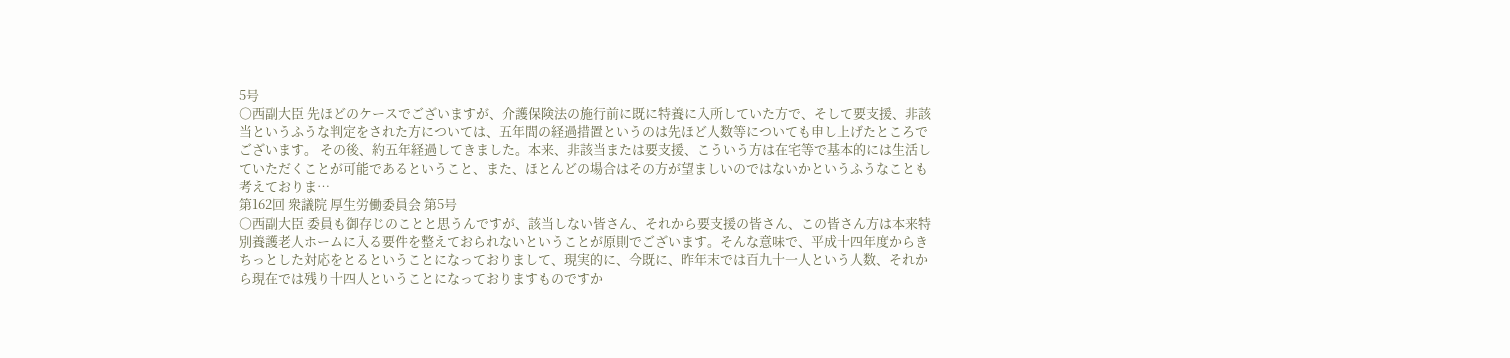5号
○西副大臣 先ほどのケースでございますが、介護保険法の施行前に既に特養に入所していた方で、そして要支援、非該当というふうな判定をされた方については、五年間の経過措置というのは先ほど人数等についても申し上げたところでございます。 その後、約五年経過してきました。本来、非該当または要支援、こういう方は在宅等で基本的には生活していただくことが可能であるということ、また、ほとんどの場合はその方が望ましいのではないかというふうなことも考えておりま…
第162回 衆議院 厚生労働委員会 第5号
○西副大臣 委員も御存じのことと思うんですが、該当しない皆さん、それから要支援の皆さん、この皆さん方は本来特別養護老人ホームに入る要件を整えておられないということが原則でございます。そんな意味で、平成十四年度からきちっとした対応をとるということになっておりまして、現実的に、今既に、昨年末では百九十一人という人数、それから現在では残り十四人ということになっておりますものですか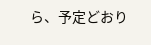ら、予定どおり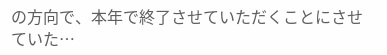の方向で、本年で終了させていただくことにさせていた…